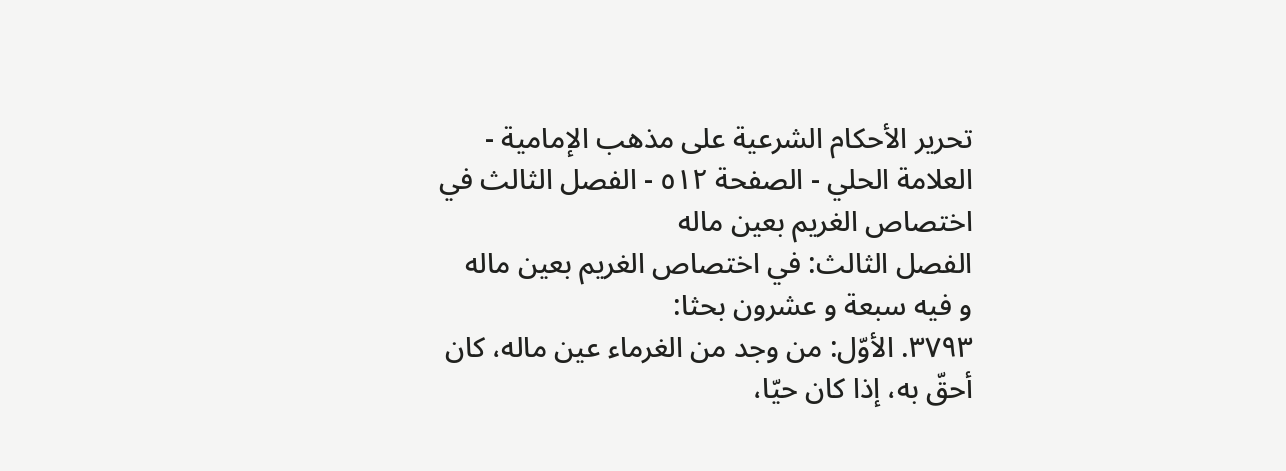تحرير الأحكام الشرعية على مذهب الإمامية - العلامة الحلي - الصفحة ٥١٢ - الفصل الثالث في اختصاص الغريم بعين ماله
الفصل الثالث: في اختصاص الغريم بعين ماله
و فيه سبعة و عشرون بحثا:
٣٧٩٣. الأوّل: من وجد من الغرماء عين ماله، كان أحقّ به، إذا كان حيّا،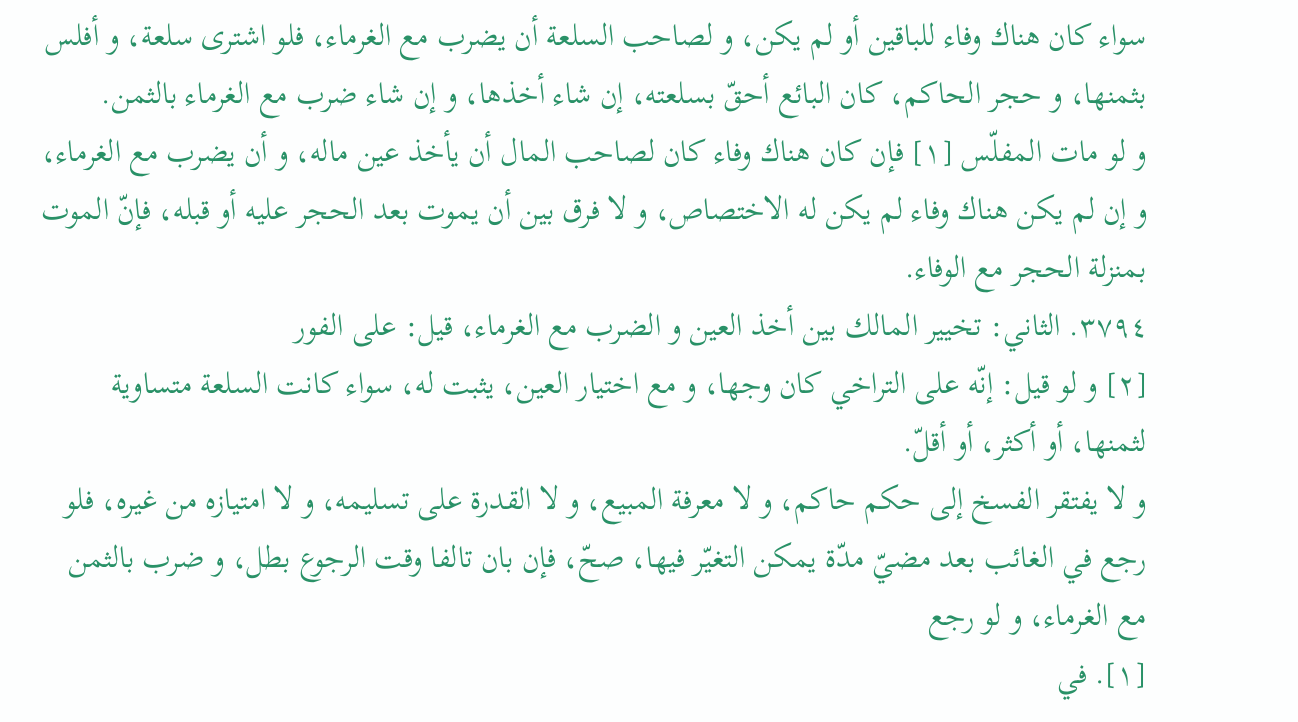سواء كان هناك وفاء للباقين أو لم يكن، و لصاحب السلعة أن يضرب مع الغرماء، فلو اشترى سلعة، و أفلس بثمنها، و حجر الحاكم، كان البائع أحقّ بسلعته، إن شاء أخذها، و إن شاء ضرب مع الغرماء بالثمن.
و لو مات المفلّس [١] فإن كان هناك وفاء كان لصاحب المال أن يأخذ عين ماله، و أن يضرب مع الغرماء، و إن لم يكن هناك وفاء لم يكن له الاختصاص، و لا فرق بين أن يموت بعد الحجر عليه أو قبله، فإنّ الموت بمنزلة الحجر مع الوفاء.
٣٧٩٤. الثاني: تخيير المالك بين أخذ العين و الضرب مع الغرماء، قيل: على الفور
[٢] و لو قيل: إنّه على التراخي كان وجها، و مع اختيار العين، يثبت له، سواء كانت السلعة متساوية لثمنها، أو أكثر، أو أقلّ.
و لا يفتقر الفسخ إلى حكم حاكم، و لا معرفة المبيع، و لا القدرة على تسليمه، و لا امتيازه من غيره، فلو رجع في الغائب بعد مضيّ مدّة يمكن التغيّر فيها، صحّ، فإن بان تالفا وقت الرجوع بطل، و ضرب بالثمن مع الغرماء، و لو رجع
[١]. في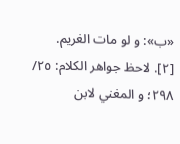«ب»: و لو مات الغريم.
[٢]. لاحظ جواهر الكلام: ٢٥/ ٢٩٨؛ و المغني لابن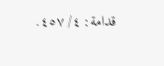قدامة: ٤/ ٤٥٧.